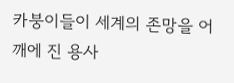카붕이들이 세계의 존망을 어깨에 진 용사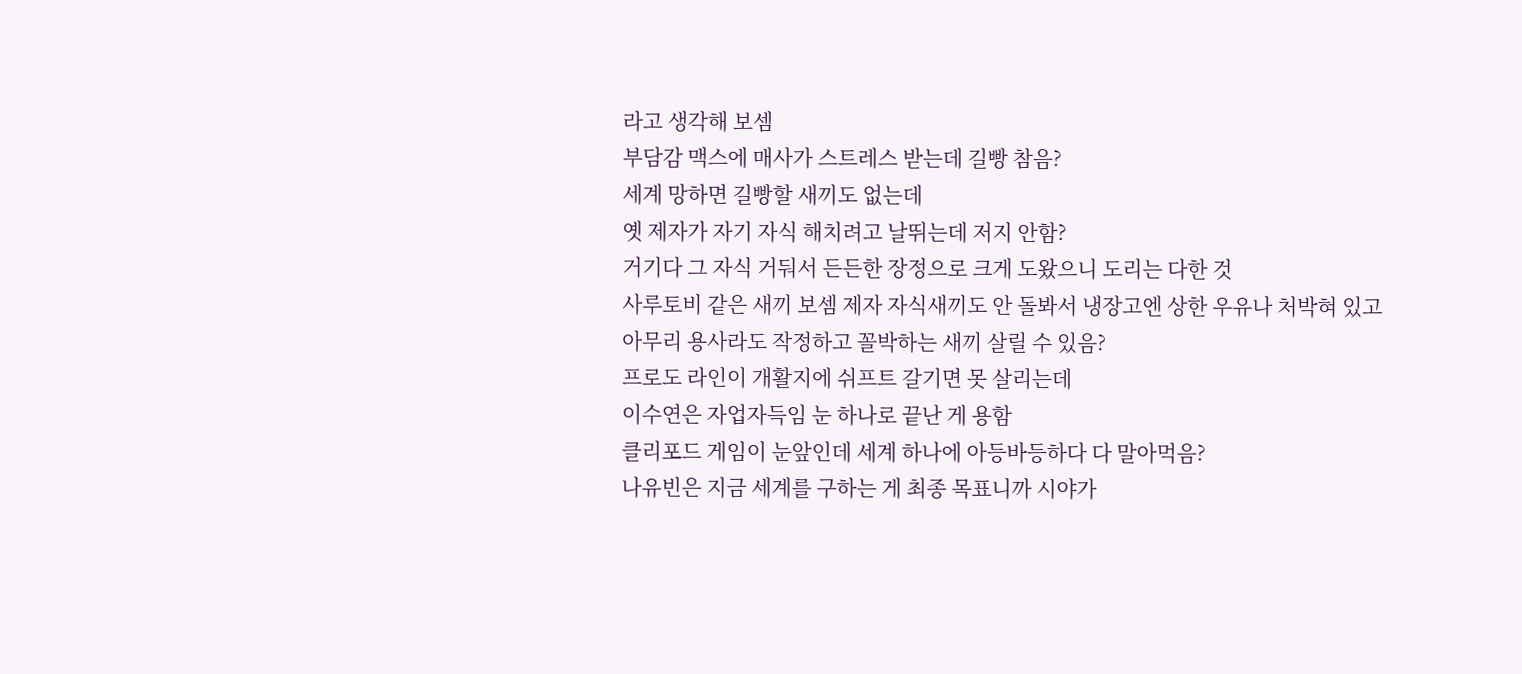라고 생각해 보셈
부담감 맥스에 매사가 스트레스 받는데 길빵 참음?
세계 망하면 길빵할 새끼도 없는데
옛 제자가 자기 자식 해치려고 날뛰는데 저지 안함?
거기다 그 자식 거둬서 든든한 장정으로 크게 도왔으니 도리는 다한 것
사루토비 같은 새끼 보셈 제자 자식새끼도 안 돌봐서 냉장고엔 상한 우유나 처박혀 있고
아무리 용사라도 작정하고 꼴박하는 새끼 살릴 수 있음?
프로도 라인이 개활지에 쉬프트 갈기면 못 살리는데
이수연은 자업자득임 눈 하나로 끝난 게 용함
클리포드 게임이 눈앞인데 세계 하나에 아등바등하다 다 말아먹음?
나유빈은 지금 세계를 구하는 게 최종 목표니까 시야가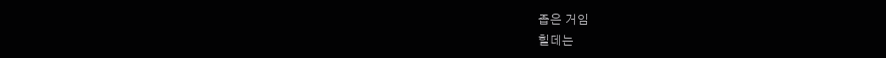좁은 거임
힐데는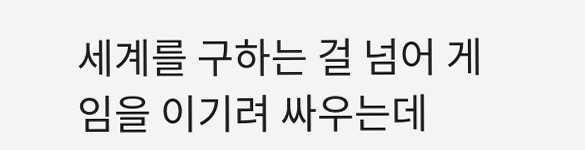세계를 구하는 걸 넘어 게임을 이기려 싸우는데